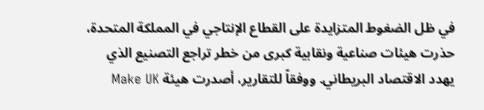في ظل الضغوط المتزايدة على القطاع الإنتاجي في المملكة المتحدة، حذرت هيئات صناعية ونقابية كبرى من خطر تراجع التصنيع الذي يهدد الاقتصاد البريطاني. ووفقاً للتقارير، أصدرت هيئة Make UK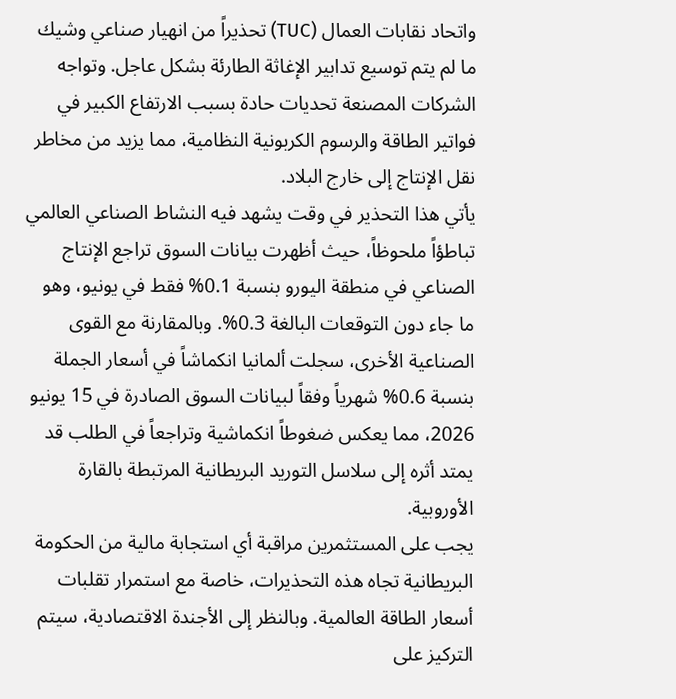واتحاد نقابات العمال (TUC) تحذيراً من انهيار صناعي وشيك ما لم يتم توسيع تدابير الإغاثة الطارئة بشكل عاجل. وتواجه الشركات المصنعة تحديات حادة بسبب الارتفاع الكبير في فواتير الطاقة والرسوم الكربونية النظامية، مما يزيد من مخاطر نقل الإنتاج إلى خارج البلاد.
يأتي هذا التحذير في وقت يشهد فيه النشاط الصناعي العالمي تباطؤاً ملحوظاً، حيث أظهرت بيانات السوق تراجع الإنتاج الصناعي في منطقة اليورو بنسبة 0.1% فقط في يونيو، وهو ما جاء دون التوقعات البالغة 0.3%. وبالمقارنة مع القوى الصناعية الأخرى، سجلت ألمانيا انكماشاً في أسعار الجملة بنسبة 0.6% شهرياً وفقاً لبيانات السوق الصادرة في 15 يونيو 2026، مما يعكس ضغوطاً انكماشية وتراجعاً في الطلب قد يمتد أثره إلى سلاسل التوريد البريطانية المرتبطة بالقارة الأوروبية.
يجب على المستثمرين مراقبة أي استجابة مالية من الحكومة البريطانية تجاه هذه التحذيرات، خاصة مع استمرار تقلبات أسعار الطاقة العالمية. وبالنظر إلى الأجندة الاقتصادية، سيتم التركيز على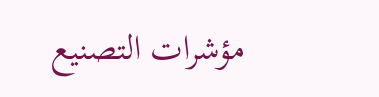مؤشرات التصنيع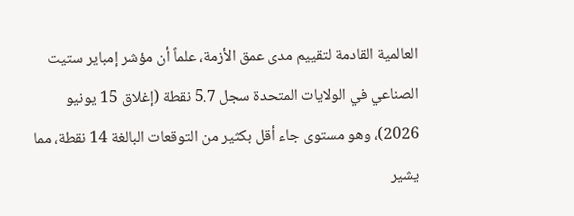العالمية القادمة لتقييم مدى عمق الأزمة، علماً أن مؤشر إمباير ستيت الصناعي في الولايات المتحدة سجل 5.7 نقطة (إغلاق 15 يونيو 2026)، وهو مستوى جاء أقل بكثير من التوقعات البالغة 14 نقطة، مما يشير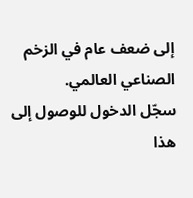إلى ضعف عام في الزخم الصناعي العالمي.
سجّل الدخول للوصول إلى هذا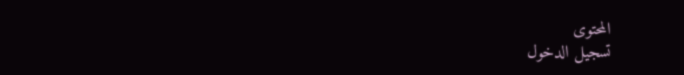المحتوى
تسجيل الدخول